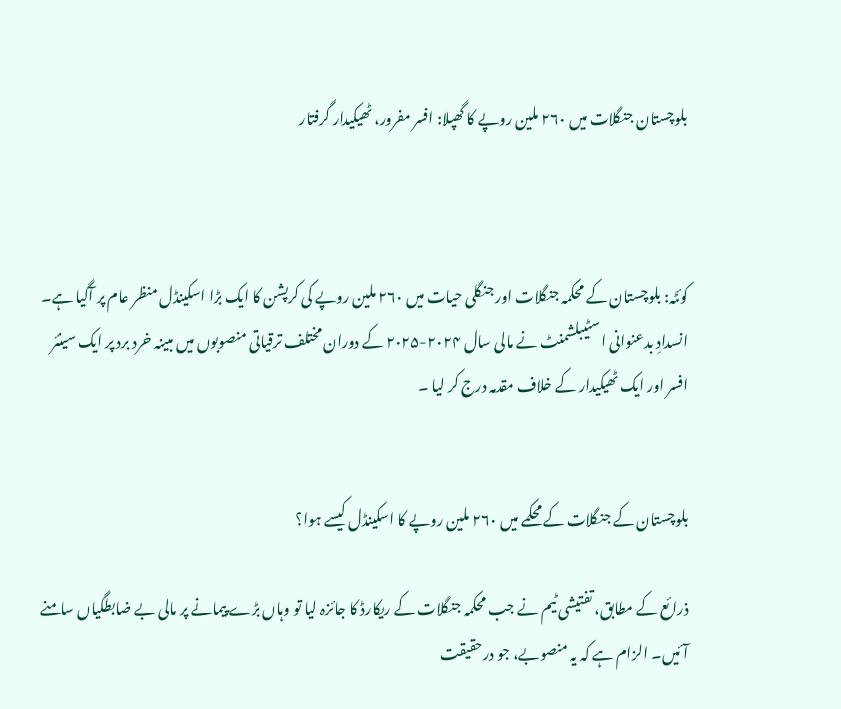بلوچستان جنگلات میں ۲۶۰ ملین روپے کا گھپلا: افسر مفرور، ٹھیکیدار گرفتار



کوئٹہ: بلوچستان کے محکمہ جنگلات اور جنگلی حیات میں ۲۶۰ ملین روپے کی کرپشن کا ایک بڑا اسکینڈل منظر عام پر آگیا ہے۔ انسدادِ بدعنوانی اسٹیبلشمنٹ نے مالی سال ۲۰۲۴-۲۰۲۵ کے دوران مختلف ترقیاتی منصوبوں میں مبینہ خرد برد پر ایک سینئر افسر اور ایک ٹھیکیدار کے خلاف مقدمہ درج کر لیا ۔


بلوچستان کے جنگلات کے محکمے میں ۲۶۰ ملین روپے کا اسکینڈل کیسے ہوا؟

ذرائع کے مطابق، تفتیشی ٹیم نے جب محکمہ جنگلات کے ریکارڈ کا جائزہ لیا تو وہاں بڑے پیمانے پر مالی بے ضابطگیاں سامنے آئیں۔ الزام ہے کہ یہ منصوبے، جو درحقیقت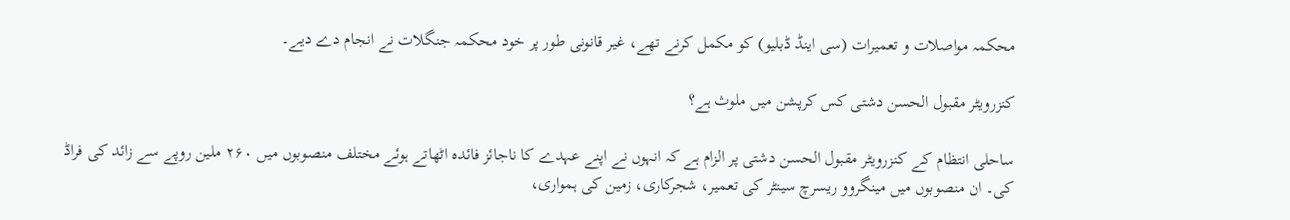محکمہ مواصلات و تعمیرات (سی اینڈ ڈبلیو) کو مکمل کرنے تھے، غیر قانونی طور پر خود محکمہ جنگلات نے انجام دے دیے۔

کنزرویٹر مقبول الحسن دشتی کس کرپشن میں ملوث ہے؟

ساحلی انتظام کے کنزرویٹر مقبول الحسن دشتی پر الزام ہے کہ انہوں نے اپنے عہدے کا ناجائز فائدہ اٹھاتے ہوئے مختلف منصوبوں میں ۲۶۰ ملین روپے سے زائد کی فراڈ کی۔ ان منصوبوں میں مینگروو ریسرچ سینٹر کی تعمیر، شجرکاری، زمین کی ہمواری،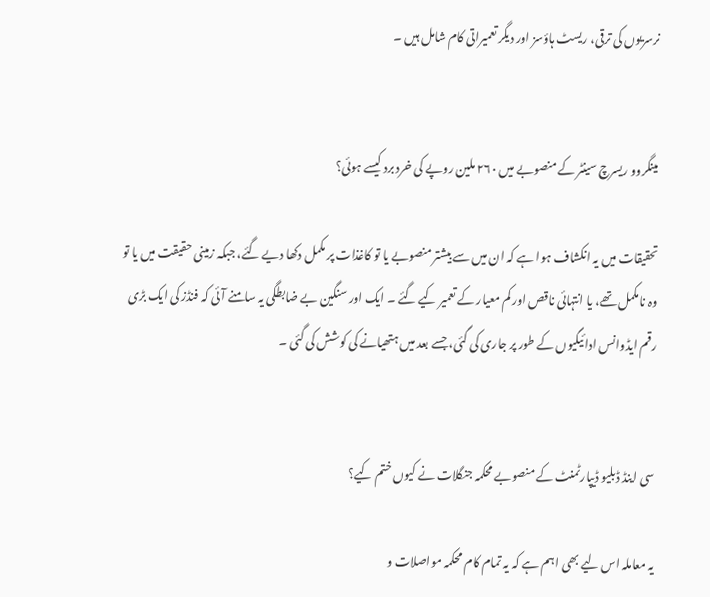نرسریوں کی ترقی، ریسٹ ہاؤسز اور دیگر تعمیراتی کام شامل ہیں ۔


مینگروو ریسرچ سینٹر کے منصوبے میں ۲۶۰ ملین روپے کی خرد برد کیسے ہوئی؟

تحقیقات میں یہ انکشاف ہوا ہے کہ ان میں سے بیشتر منصوبے یا تو کاغذات پر مکمل دکھا دیے گئے، جبکہ زمینی حقیقت میں یا تو وہ نامکمل تھے، یا انتہائی ناقص اور کم معیار کے تعمیر کیے گئے ۔ ایک اور سنگین بے ضابطگی یہ سامنے آئی کہ فنڈز کی ایک بڑی رقم ایڈوانس ادائیگیوں کے طور پر جاری کی گئی، جسے بعد میں ہتھیانے کی کوشش کی گئی ۔


سی اینڈ ڈبلیو ڈیپارٹمنٹ کے منصوبے محکمہ جنگلات نے کیوں ختم کیے؟

یہ معاملہ اس لیے بھی اہم ہے کہ یہ تمام کام محکمہ مواصلات و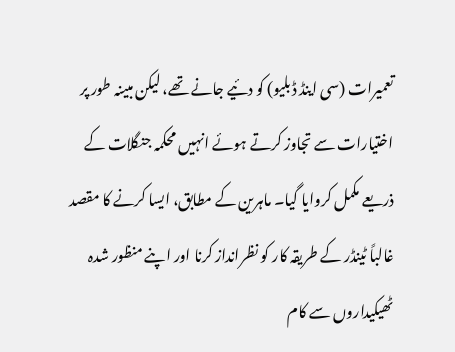تعمیرات (سی اینڈ ڈبلیو) کو دئیے جانے تھے، لیکن مبینہ طور پر اختیارات سے تجاوز کرتے ہوئے انہیں محکمہ جنگلات کے ذریعے مکمل کروایا گیا۔ ماہرین کے مطابق، ایسا کرنے کا مقصد غالباً ٹینڈر کے طریقہ کار کو نظرانداز کرنا اور اپنے منظور شدہ ٹھیکیداروں سے کام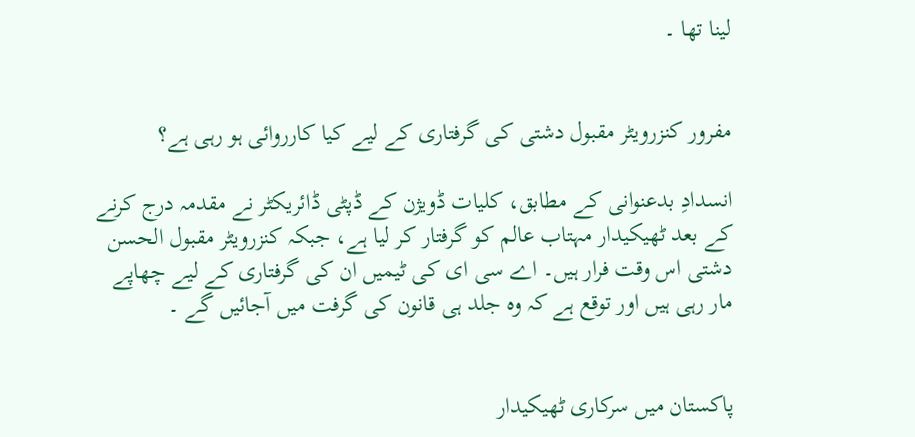لینا تھا ۔


مفرور کنزرویٹر مقبول دشتی کی گرفتاری کے لیے کیا کارروائی ہو رہی ہے؟

انسدادِ بدعنوانی کے مطابق، کلیات ڈویژن کے ڈپٹی ڈائریکٹر نے مقدمہ درج کرنے کے بعد ٹھیکیدار مہتاب عالم کو گرفتار کر لیا ہے، جبکہ کنزرویٹر مقبول الحسن دشتی اس وقت فرار ہیں۔ اے سی ای کی ٹیمیں ان کی گرفتاری کے لیے چھاپے مار رہی ہیں اور توقع ہے کہ وہ جلد ہی قانون کی گرفت میں آجائیں گے ۔


پاکستان میں سرکاری ٹھیکیدار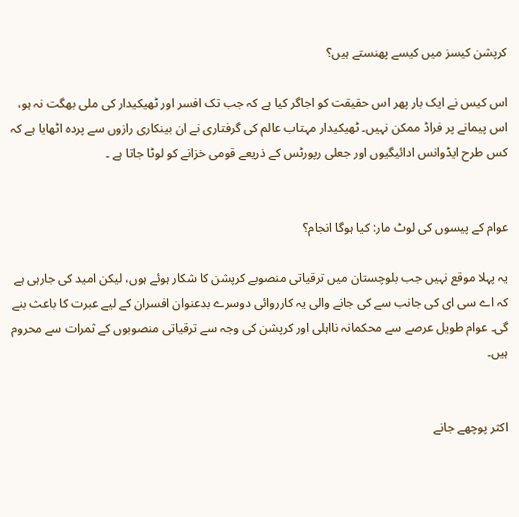کرپشن کیسز میں کیسے پھنستے ہیں؟

اس کیس نے ایک بار پھر اس حقیقت کو اجاگر کیا ہے کہ جب تک افسر اور ٹھیکیدار کی ملی بھگت نہ ہو، اس پیمانے پر فراڈ ممکن نہیں۔ ٹھیکیدار مہتاب عالم کی گرفتاری نے ان بینکاری رازوں سے پردہ اٹھایا ہے کہ کس طرح ایڈوانس ادائیگیوں اور جعلی رپورٹس کے ذریعے قومی خزانے کو لوٹا جاتا ہے ۔


عوام کے پیسوں کی لوٹ مار: کیا ہوگا انجام؟

یہ پہلا موقع نہیں جب بلوچستان میں ترقیاتی منصوبے کرپشن کا شکار ہوئے ہوں، لیکن امید کی جارہی ہے کہ اے سی ای کی جانب سے کی جانے والی یہ کارروائی دوسرے بدعنوان افسران کے لیے عبرت کا باعث بنے گی۔ عوام طویل عرصے سے محکمانہ نااہلی اور کرپشن کی وجہ سے ترقیاتی منصوبوں کے ثمرات سے محروم ہیں۔


اکثر پوچھے جانے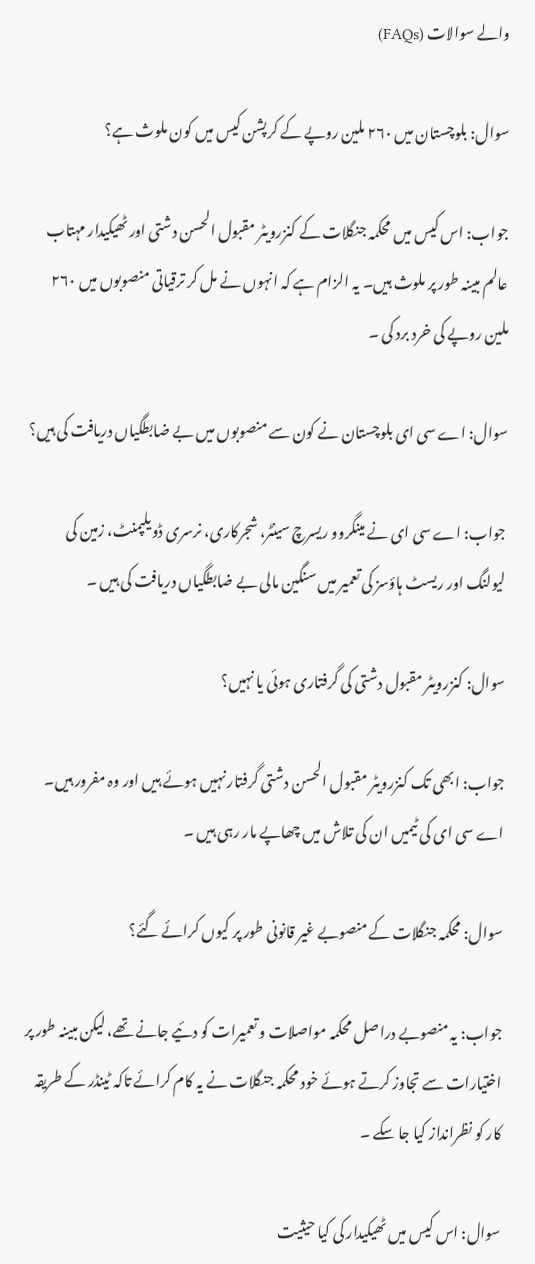والے سوالات (FAQs)

سوال: بلوچستان میں ۲۶۰ ملین روپے کے کرپشن کیس میں کون ملوث ہے؟

جواب: اس کیس میں محکمہ جنگلات کے کنزرویٹر مقبول الحسن دشتی اور ٹھیکیدار مہتاب عالم مبینہ طور پر ملوث ہیں۔ یہ الزام ہے کہ انہوں نے مل کر ترقیاتی منصوبوں میں ۲۶۰ ملین روپے کی خرد برد کی ۔

سوال: اے سی ای بلوچستان نے کون سے منصوبوں میں بے ضابطگیاں دریافت کی ہیں؟

جواب: اے سی ای نے مینگروو ریسرچ سینٹر، شجرکاری، نرسری ڈویلپمنٹ، زمین کی لیولنگ اور ریسٹ ہاؤسز کی تعمیر میں سنگین مالی بے ضابطگیاں دریافت کی ہیں ۔

سوال: کنزرویٹر مقبول دشتی کی گرفتاری ہوئی یا نہیں؟

جواب: ابھی تک کنزرویٹر مقبول الحسن دشتی گرفتار نہیں ہوئے ہیں اور وہ مفرور ہیں۔ اے سی ای کی ٹیمیں ان کی تلاش میں چھاپے مار رہی ہیں ۔

سوال: محکمہ جنگلات کے منصوبے غیر قانونی طور پر کیوں کرائے گئے؟

جواب: یہ منصوبے دراصل محکمہ مواصلات و تعمیرات کو دئیے جانے تھے، لیکن مبینہ طور پر اختیارات سے تجاوز کرتے ہوئے خود محکمہ جنگلات نے یہ کام کرائے تاکہ ٹینڈر کے طریقہ کار کو نظرانداز کیا جا سکے ۔

سوال: اس کیس میں ٹھیکیدار کی کیا حیثیت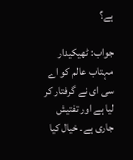ہے؟

جواب: ٹھیکیدار مہتاب عالم کو اے سی ای نے گرفتار کر لیا ہے اور تفتیش جاری ہے۔ خیال کیا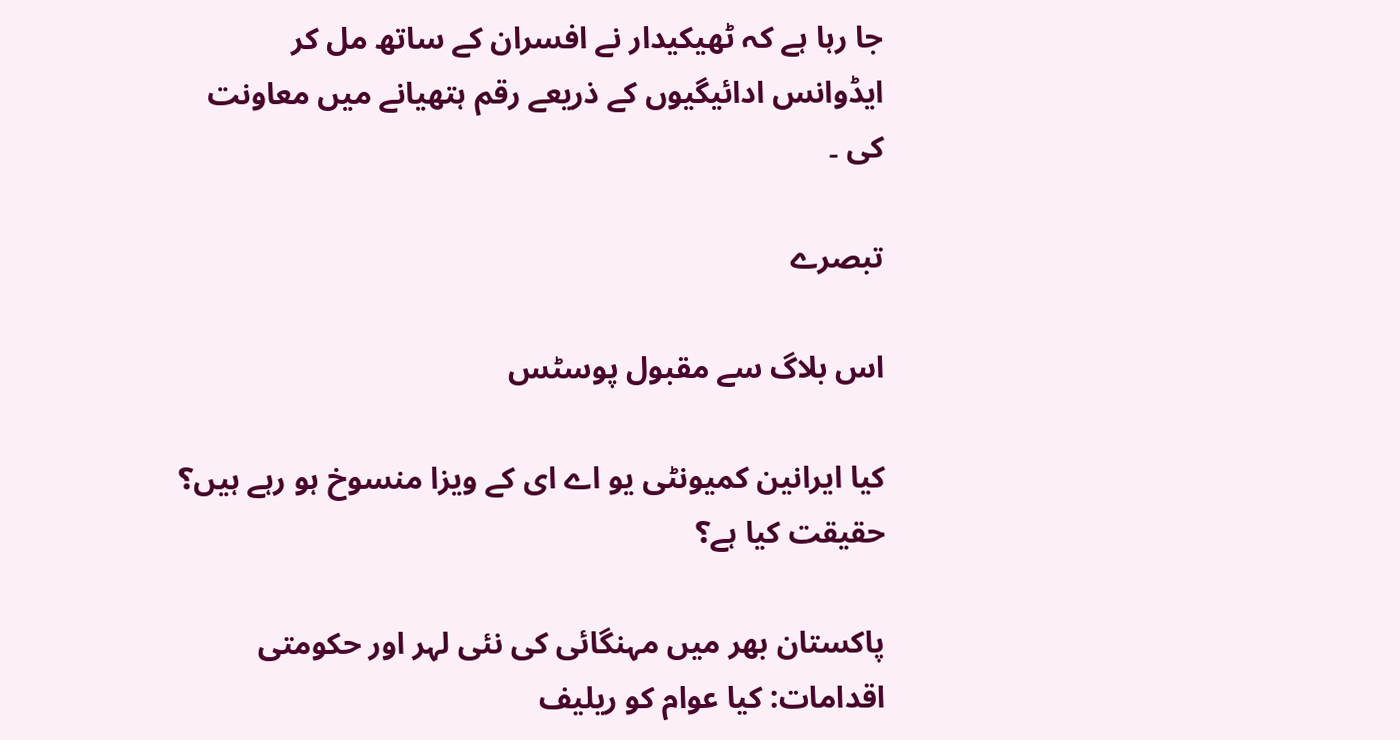جا رہا ہے کہ ٹھیکیدار نے افسران کے ساتھ مل کر ایڈوانس ادائیگیوں کے ذریعے رقم ہتھیانے میں معاونت کی ۔

تبصرے

اس بلاگ سے مقبول پوسٹس

کیا ایرانین کمیونٹی یو اے ای کے ویزا منسوخ ہو رہے ہیں؟ حقیقت کیا ہے؟

پاکستان بھر میں مہنگائی کی نئی لہر اور حکومتی اقدامات: کیا عوام کو ریلیف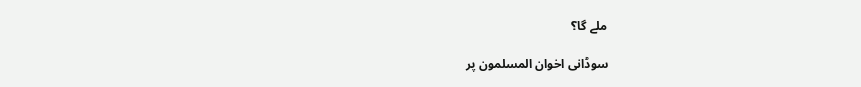ملے گا؟

سوڈانی اخوان المسلمون پر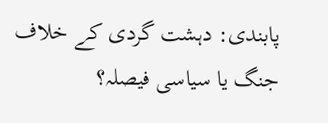پابندی: دہشت گردی کے خلاف جنگ یا سیاسی فیصلہ؟